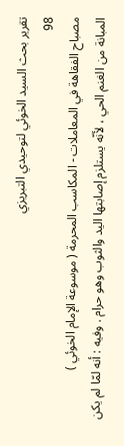تقرير بحث السيد الخوئي لتوحيدي التبريزي
98
مصباح الفقاهة في المعاملات - المكاسب المحرمة ( موسوعة الإمام الخوئي )
المبانة من الغنم الحي ، لأنّه يستلزم إصابتها اليد والثوب وهو حرام . وفيه : أنه لمّا لم يكن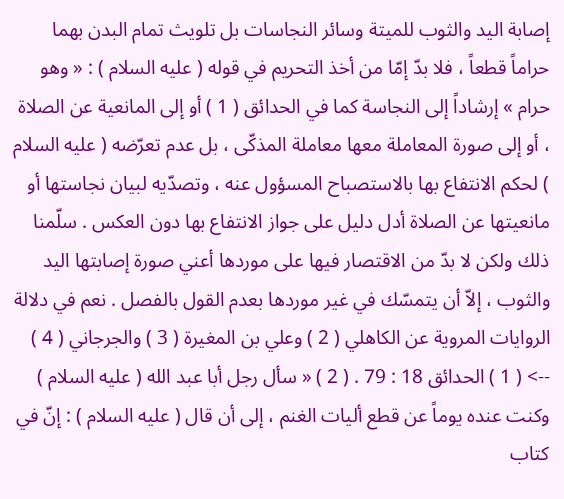إصابة اليد والثوب للميتة وسائر النجاسات بل تلويث تمام البدن بهما حراماً قطعاً ، فلا بدّ إمّا من أخذ التحريم في قوله ( عليه السلام ) : « وهو حرام » إرشاداً إلى النجاسة كما في الحدائق ( 1 ) أو إلى المانعية عن الصلاة ، أو إلى صورة المعاملة معها معاملة المذكّى ، بل عدم تعرّضه ( عليه السلام ) لحكم الانتفاع بها بالاستصباح المسؤول عنه ، وتصدّيه لبيان نجاستها أو مانعيتها عن الصلاة أدل دليل على جواز الانتفاع بها دون العكس . سلّمنا ذلك ولكن لا بدّ من الاقتصار فيها على موردها أعني صورة إصابتها اليد والثوب ، إلاّ أن يتمسّك في غير موردها بعدم القول بالفصل . نعم في دلالة الروايات المروية عن الكاهلي ( 2 ) وعلي بن المغيرة ( 3 ) والجرجاني ( 4 )
--> ( 1 ) الحدائق 18 : 79 . ( 2 ) « سأل رجل أبا عبد الله ( عليه السلام ) وكنت عنده يوماً عن قطع أليات الغنم ، إلى أن قال ( عليه السلام ) : إنّ في كتاب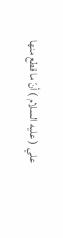علي ( عليه السلام ) أنّ ما قطع منها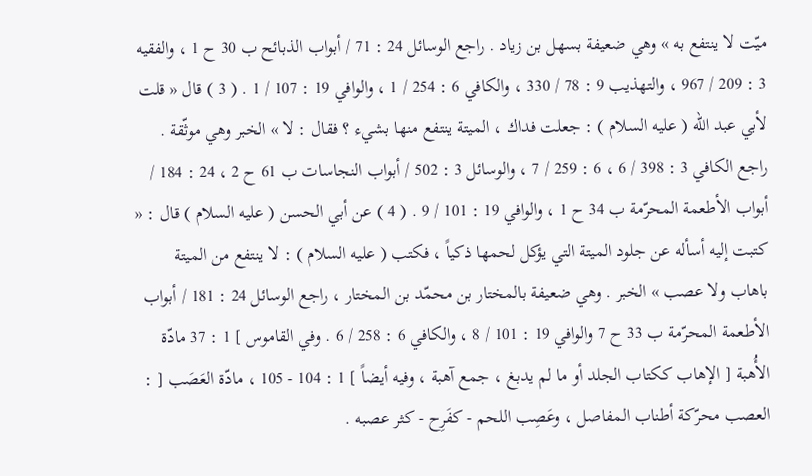ميّت لا ينتفع به » وهي ضعيفة بسهل بن زياد . راجع الوسائل 24 : 71 / أبواب الذبائح ب 30 ح 1 ، والفقيه 3 : 209 / 967 ، والتهذيب 9 : 78 / 330 ، والكافي 6 : 254 / 1 ، والوافي 19 : 107 / 1 . ( 3 ) قال « قلت لأبي عبد الله ( عليه السلام ) : جعلت فداك ، الميتة ينتفع منها بشيء ؟ فقال : لا » الخبر وهي موثّقة . راجع الكافي 3 : 398 / 6 ، 6 : 259 / 7 ، والوسائل 3 : 502 / أبواب النجاسات ب 61 ح 2 ، 24 : 184 / أبواب الأطعمة المحرّمة ب 34 ح 1 ، والوافي 19 : 101 / 9 . ( 4 ) عن أبي الحسن ( عليه السلام ) قال : « كتبت إليه أسأله عن جلود الميتة التي يؤكل لحمها ذكياً ، فكتب ( عليه السلام ) : لا ينتفع من الميتة باهاب ولا عصب » الخبر . وهي ضعيفة بالمختار بن محمّد بن المختار ، راجع الوسائل 24 : 181 / أبواب الأطعمة المحرّمة ب 33 ح 7 والوافي 19 : 101 / 8 ، والكافي 6 : 258 / 6 . وفي القاموس ] 1 : 37 مادّة الأُهبة [ الإهاب ككتاب الجلد أو ما لم يدبغ ، جمع آهبة ، وفيه أيضاً ] 1 : 104 - 105 ، مادّة العَصَب [ : العصب محرّكة أطناب المفاصل ، وعَصِب اللحم - كفَرِح - كثر عصبه .